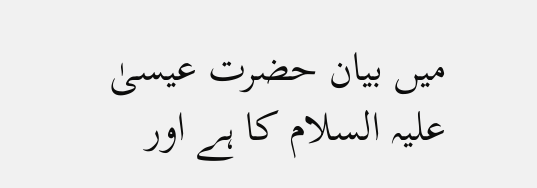میں بیان حضرت عیسیٰ علیہ السلام کا ہے اور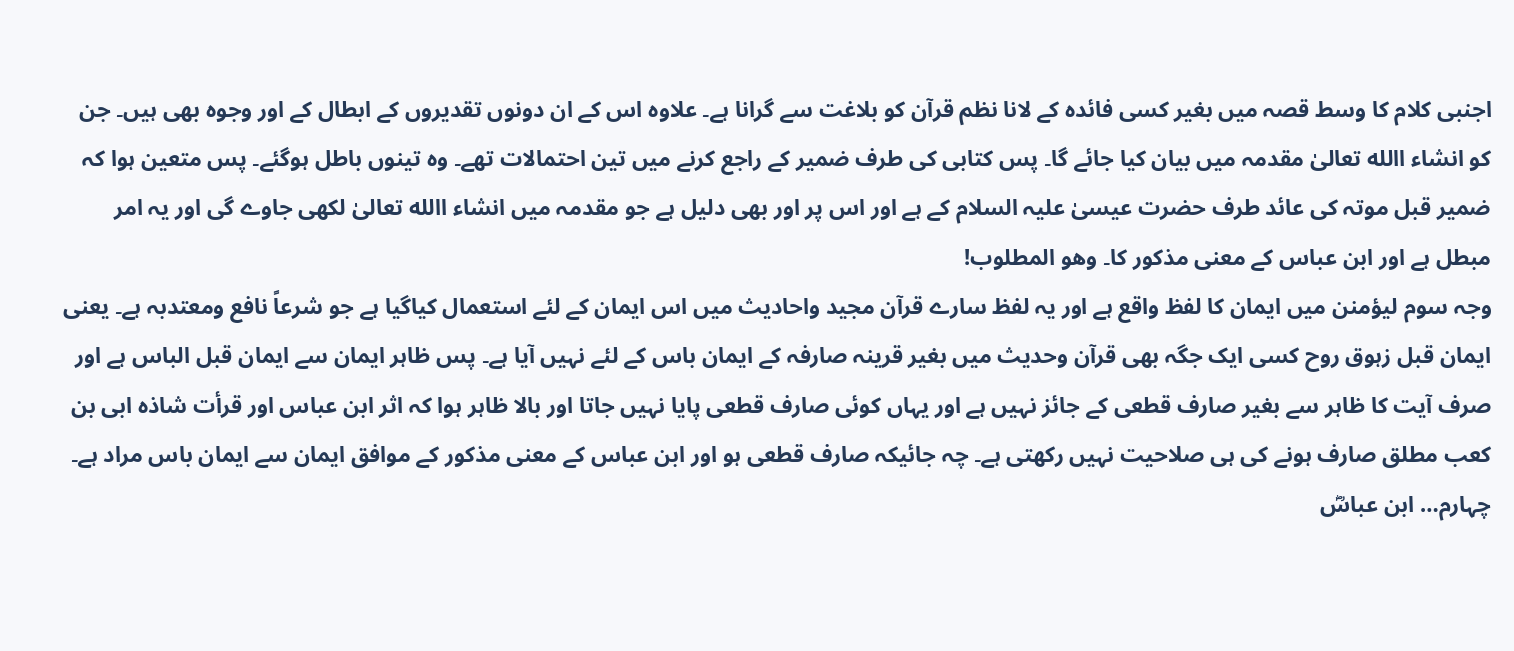اجنبی کلام کا وسط قصہ میں بغیر کسی فائدہ کے لانا نظم قرآن کو بلاغت سے گرانا ہے۔ علاوہ اس کے ان دونوں تقدیروں کے ابطال کے اور وجوہ بھی ہیں۔ جن کو انشاء االله تعالیٰ مقدمہ میں بیان کیا جائے گا۔ پس کتابی کی طرف ضمیر کے راجع کرنے میں تین احتمالات تھے۔ وہ تینوں باطل ہوگئے۔ پس متعین ہوا کہ ضمیر قبل موتہ کی عائد طرف حضرت عیسیٰ علیہ السلام کے ہے اور اس پر اور بھی دلیل ہے جو مقدمہ میں انشاء االله تعالیٰ لکھی جاوے گی اور یہ امر مبطل ہے اور ابن عباس کے معنی مذکور کا۔ وھو المطلوب!
وجہ سوم لیؤمنن میں ایمان کا لفظ واقع ہے اور یہ لفظ سارے قرآن مجید واحادیث میں اس ایمان کے لئے استعمال کیاگیا ہے جو شرعاً نافع ومعتدبہ ہے۔ یعنی ایمان قبل زہوق روح کسی ایک جگہ بھی قرآن وحدیث میں بغیر قرینہ صارفہ کے ایمان باس کے لئے نہیں آیا ہے۔ پس ظاہر ایمان سے ایمان قبل الباس ہے اور صرف آیت کا ظاہر سے بغیر صارف قطعی کے جائز نہیں ہے اور یہاں کوئی صارف قطعی پایا نہیں جاتا اور بالا ظاہر ہوا کہ اثر ابن عباس اور قرأت شاذہ ابی بن کعب مطلق صارف ہونے کی ہی صلاحیت نہیں رکھتی ہے۔ چہ جائیکہ صارف قطعی ہو اور ابن عباس کے معنی مذکور کے موافق ایمان سے ایمان باس مراد ہے۔
چہارم… ابن عباسؓ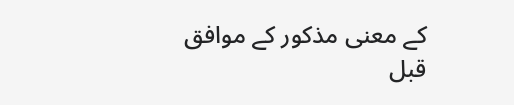کے معنی مذکور کے موافق قبل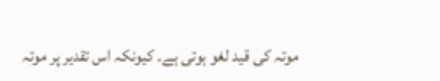موتہ کی قید لغو ہوتی ہے۔ کیونکہ اس تقدیر پر موتہ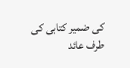کی ضمیر کتابی کی طرف عائد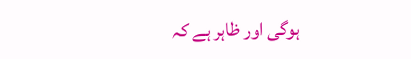ہوگی اور ظاہر ہے کہ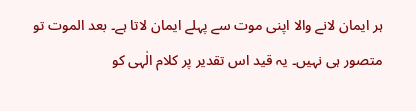ہر ایمان لانے والا اپنی موت سے پہلے ایمان لاتا ہے۔ بعد الموت تو متصور ہی نہیں۔ یہ قید اس تقدیر پر کلام الٰہی کو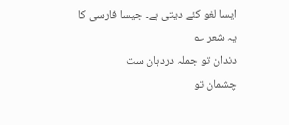ایسا لغو کئے دیتی ہے۔ جیسا فارسی کا یہ شعر ؎
دندان تو جملہ دردہان ست
چشمان تو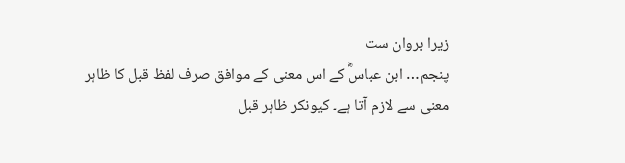زیرا بروان ست
پنجم… ابن عباسؓ کے اس معنی کے موافق صرف لفظ قبل کا ظاہر معنی سے لازم آتا ہے۔ کیونکر ظاہر قبل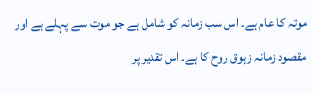موتہ کا عام ہے۔ اس سب زمانہ کو شامل ہے جو موت سے پہلے ہے اور مقصود زمانہ زہوق روح کا ہے۔ اس تقدیر پر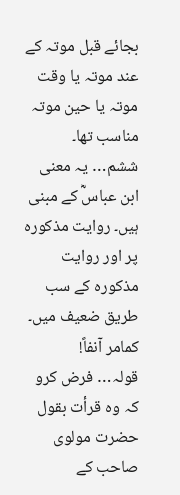بجائے قبل موتہ کے عند موتہ یا وقت موتہ یا حین موتہ مناسب تھا۔
ششم… یہ معنی ابن عباسؓ کے مبنی ہیں۔ روایت مذکورہ پر اور روایت مذکورہ کے سب طریق ضعیف میں۔ کمامر آنفاً!
قولہ… فرض کرو کہ وہ قرأت بقول حضرت مولوی صاحب کے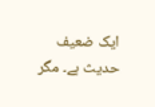ایک ضعیف حدیث ہے۔ مگر